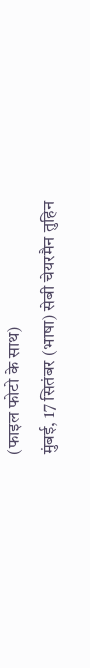(फाइल फोटो के साथ)
मुंबई, 17 सितंबर (भाषा) सेबी चेयरमैन तुहिन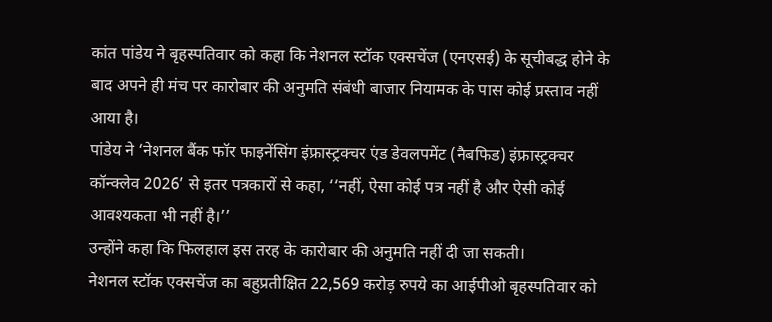कांत पांडेय ने बृहस्पतिवार को कहा कि नेशनल स्टॉक एक्सचेंज (एनएसई) के सूचीबद्ध होने के बाद अपने ही मंच पर कारोबार की अनुमति संबंधी बाजार नियामक के पास कोई प्रस्ताव नहीं आया है।
पांडेय ने ‘नेशनल बैंक फॉर फाइनेंसिंग इंफ्रास्ट्रक्चर एंड डेवलपमेंट (नैबफिड) इंफ्रास्ट्रक्चर कॉन्क्लेव 2026’ से इतर पत्रकारों से कहा, ‘‘नहीं, ऐसा कोई पत्र नहीं है और ऐसी कोई आवश्यकता भी नहीं है।’’
उन्होंने कहा कि फिलहाल इस तरह के कारोबार की अनुमति नहीं दी जा सकती।
नेशनल स्टॉक एक्सचेंज का बहुप्रतीक्षित 22,569 करोड़ रुपये का आईपीओ बृहस्पतिवार को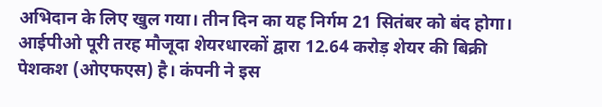अभिदान के लिए खुल गया। तीन दिन का यह निर्गम 21 सितंबर को बंद होगा। आईपीओ पूरी तरह मौजूदा शेयरधारकों द्वारा 12.64 करोड़ शेयर की बिक्री पेशकश (ओएफएस) है। कंपनी ने इस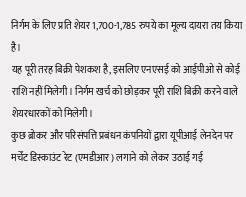निर्गम के लिए प्रति शेयर 1,700-1,785 रुपये का मूल्य दायरा तय किया है।
यह पूरी तरह बिक्री पेशकश है, इसलिए एनएसई को आईपीओ से कोई राशि नहीं मिलेगी। निर्गम खर्च को छोड़कर पूरी राशि बिक्री करने वाले शेयरधारकों को मिलेगी।
कुछ ब्रोकर और परिसंपत्ति प्रबंधन कंपनियों द्वारा यूपीआई लेनदेन पर मर्चेंट डिस्काउंट रेट (एमडीआर) लगाने को लेकर उठाई गई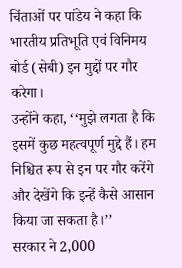चिंताओं पर पांडेय ने कहा कि भारतीय प्रतिभूति एवं विनिमय बोर्ड (सेबी) इन मुद्दों पर गौर करेगा।
उन्होंने कहा, ‘‘मुझे लगता है कि इसमें कुछ महत्वपूर्ण मुद्दे हैं। हम निश्चित रूप से इन पर गौर करेंगे और देखेंगे कि इन्हें कैसे आसान किया जा सकता है।’’
सरकार ने 2,000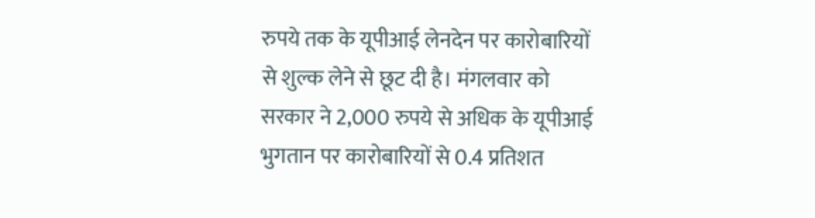रुपये तक के यूपीआई लेनदेन पर कारोबारियों से शुल्क लेने से छूट दी है। मंगलवार को सरकार ने 2,000 रुपये से अधिक के यूपीआई भुगतान पर कारोबारियों से 0.4 प्रतिशत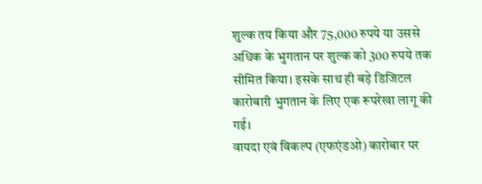शुल्क तय किया और 75,000 रुपये या उससे अधिक के भुगतान पर शुल्क को 300 रुपये तक सीमित किया। इसके साथ ही बड़े डिजिटल कारोबारी भुगतान के लिए एक रूपरेखा लागू की गई।
वायदा एवं विकल्प (एफएंडओ) कारोबार पर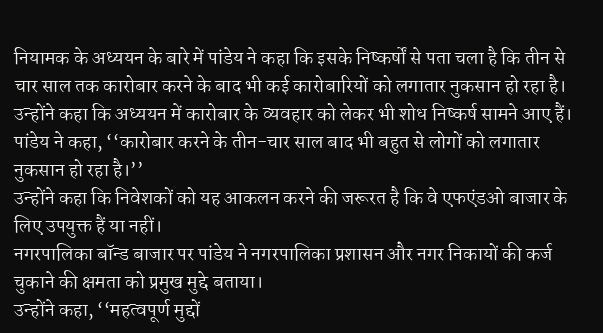नियामक के अध्ययन के बारे में पांडेय ने कहा कि इसके निष्कर्षों से पता चला है कि तीन से चार साल तक कारोबार करने के बाद भी कई कारोबारियों को लगातार नुकसान हो रहा है।
उन्होंने कहा कि अध्ययन में कारोबार के व्यवहार को लेकर भी शोध निष्कर्ष सामने आए हैं।
पांडेय ने कहा, ‘‘कारोबार करने के तीन-चार साल बाद भी बहुत से लोगों को लगातार नुकसान हो रहा है।’’
उन्होंने कहा कि निवेशकों को यह आकलन करने की जरूरत है कि वे एफएंडओ बाजार के लिए उपयुक्त हैं या नहीं।
नगरपालिका बॉन्ड बाजार पर पांडेय ने नगरपालिका प्रशासन और नगर निकायों की कर्ज चुकाने की क्षमता को प्रमुख मुद्दे बताया।
उन्होंने कहा, ‘‘महत्वपूर्ण मुद्दों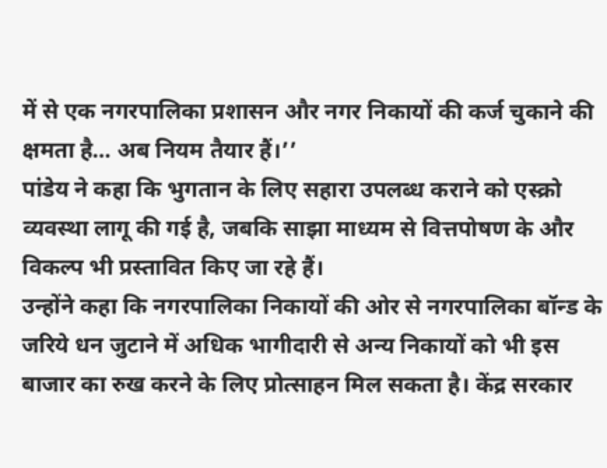में से एक नगरपालिका प्रशासन और नगर निकायों की कर्ज चुकाने की क्षमता है… अब नियम तैयार हैं।’’
पांडेय ने कहा कि भुगतान के लिए सहारा उपलब्ध कराने को एस्क्रो व्यवस्था लागू की गई है, जबकि साझा माध्यम से वित्तपोषण के और विकल्प भी प्रस्तावित किए जा रहे हैं।
उन्होंने कहा कि नगरपालिका निकायों की ओर से नगरपालिका बॉन्ड के जरिये धन जुटाने में अधिक भागीदारी से अन्य निकायों को भी इस बाजार का रुख करने के लिए प्रोत्साहन मिल सकता है। केंद्र सरकार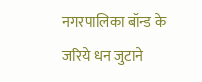नगरपालिका बॉन्ड के जरिये धन जुटाने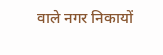वाले नगर निकायों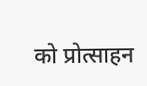को प्रोत्साहन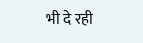भी दे रही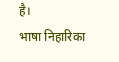है।
भाषा निहारिका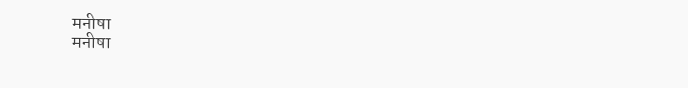मनीषा
मनीषा